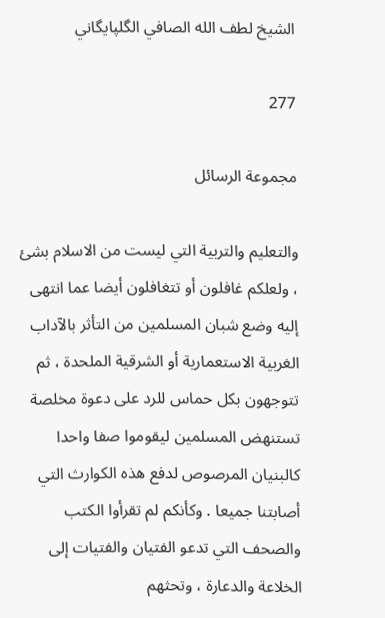الشيخ لطف الله الصافي الگلپايگاني

277

مجموعة الرسائل

والتعليم والتربية التي ليست من الاسلام بشئ ، ولعلكم غافلون أو تتغافلون أيضا عما انتهى إليه وضع شبان المسلمين من التأثر بالآداب الغربية الاستعمارية أو الشرقية الملحدة ، ثم تتوجهون بكل حماس للرد على دعوة مخلصة تستنهض المسلمين ليقوموا صفا واحدا كالبنيان المرصوص لدفع هذه الكوارث التي أصابتنا جميعا . وكأنكم لم تقرأوا الكتب والصحف التي تدعو الفتيان والفتيات إلى الخلاعة والدعارة ، وتحثهم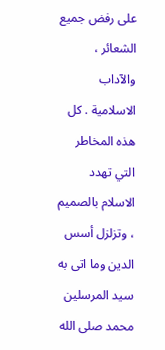على رفض جميع الشعائر ، والآداب الاسلامية . كل هذه المخاطر التي تهدد الاسلام بالصميم ، وتزلزل أسس الدين وما اتى به سيد المرسلين محمد صلى الله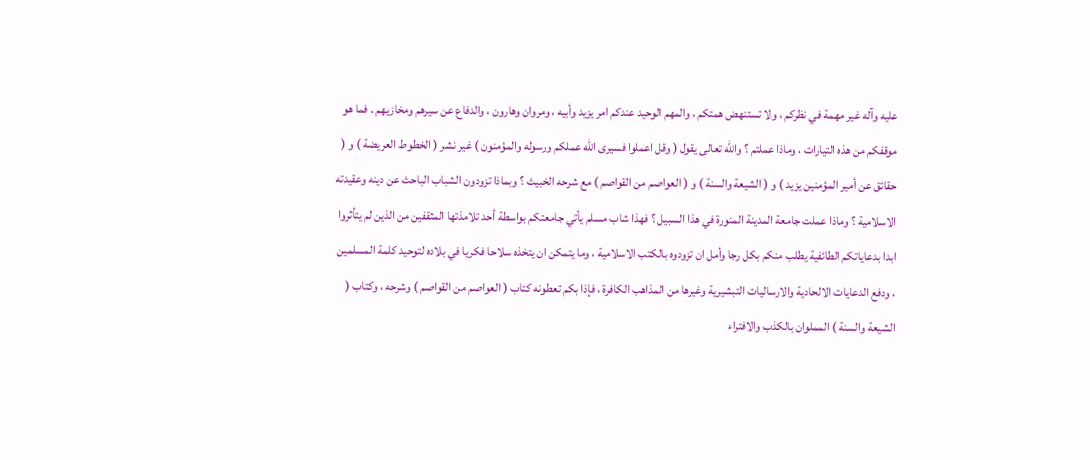عليه وآله غير مهمة في نظركم ، ولا تستنهض همتكم ، والمهم الوحيد عندكم امر يزيد وأبيه ، ومروان وهارون ، والدفاع عن سيرهم ومخازيهم . فما هو موقفكم من هذه التيارات ، وماذا عملتم ؟ والله تعالى يقول ( وقل اعملوا فسيرى الله عملكم ورسوله والمؤمنون ) غير نشر ( الخطوط العريضة ) و ( حقائق عن أمير المؤمنين يزيد ) و ( الشيعة والسنة ) و ( العواصم من القواصم ) مع شرحه الخبيث ؟ وبماذا تزودون الشباب الباحث عن دينه وعقيدته الاسلامية ؟ وماذا عملت جامعة المدينة المنورة في هذا السبيل ؟ فهذا شاب مسلم يأتي جامعتكم بواسطة أحد تلامذتها المثقفين من الذين لم يتأثروا ابدا بدعاياتكم الطائفية يطلب منكم بكل رجا وأمل ان تزودوه بالكتب الاسلامية ، وما يتمكن ان يتخذه سلاحا فكريا في بلاده لتوحيد كلمة المسلمين ، ودفع الدعايات الالحادية والارساليات التبشيرية وغيرها من المذاهب الكافرة ، فإذا بكم تعطونه كتاب ( العواصم من القواصم ) وشرحه ، وكتاب ( الشيعة والسنة ) المملوان بالكذب والافتراء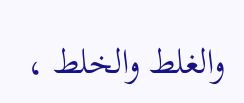والغلط والخلط ،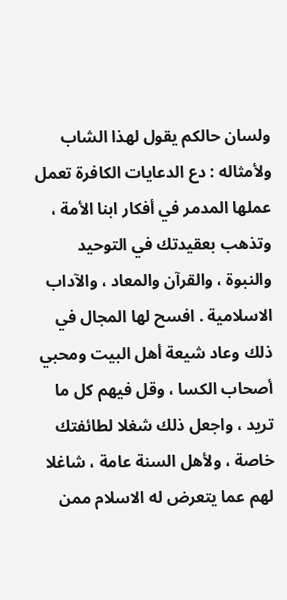ولسان حالكم يقول لهذا الشاب ولأمثاله : دع الدعايات الكافرة تعمل عملها المدمر في أفكار ابنا الأمة ، وتذهب بعقيدتك في التوحيد والنبوة ، والقرآن والمعاد ، والآداب الاسلامية . افسح لها المجال في ذلك وعاد شيعة أهل البيت ومحبي أصحاب الكسا ، وقل فيهم كل ما تريد ، واجعل ذلك شغلا لطائفتك خاصة ، ولأهل السنة عامة ، شاغلا لهم عما يتعرض له الاسلام ممن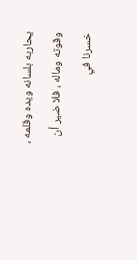يحاربه بلسانه ويده وقلمه ، وقوته وماله ، فلا ضير أن خسرنا في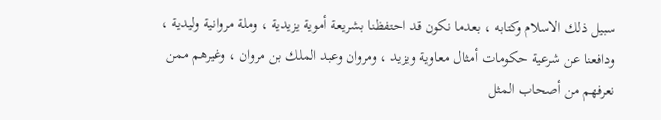سبيل ذلك الاسلام وكتابه ، بعدما نكون قد احتفظنا بشريعة أموية يزيدية ، وملة مروانية وليدية ، ودافعنا عن شرعية حكومات أمثال معاوية ويزيد ، ومروان وعبد الملك بن مروان ، وغيرهم ممن نعرفهم من أصحاب المثل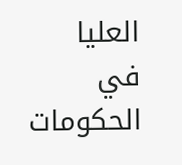العليا في الحكومات